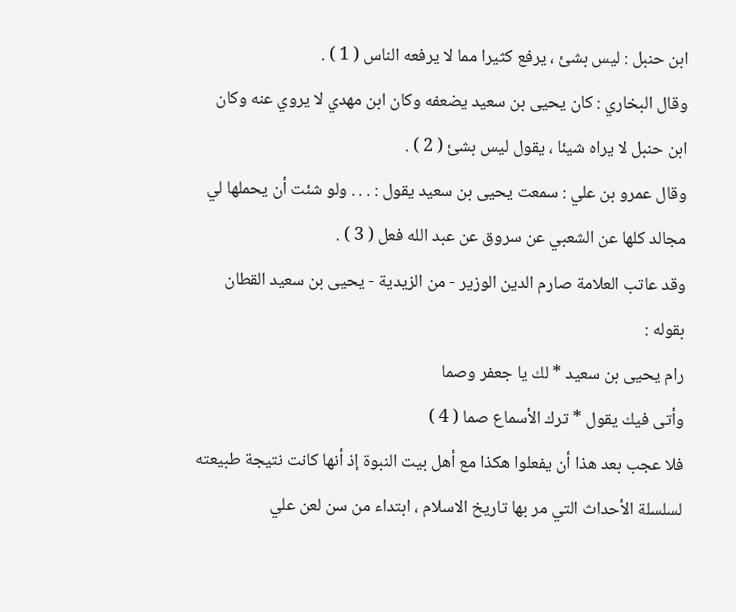ابن حنبل : ليس بشئ ، يرفع كثيرا مما لا يرفعه الناس ( 1 ) .
وقال البخاري : كان يحيى بن سعيد يضعفه وكان ابن مهدي لا يروي عنه وكان
ابن حنبل لا يراه شيئا ، يقول ليس بشئ ( 2 ) .
وقال عمرو بن علي : سمعت يحيى بن سعيد يقول : . . . ولو شئت أن يحملها لي
مجالد كلها عن الشعبي عن سروق عن عبد الله فعل ( 3 ) .
وقد عاتب العلامة صارم الدين الوزير - من الزيدية - يحيى بن سعيد القطان
بقوله :
رام يحيى بن سعيد * لك يا جعفر وصما
وأتى فيك يقول * ترك الأسماع صما ( 4 )
فلا عجب بعد هذا أن يفعلوا هكذا مع أهل بيت النبوة إذ أنها كانت نتيجة طبيعته
لسلسلة الأحداث التي مر بها تاريخ الاسلام ، ابتداء من سن لعن علي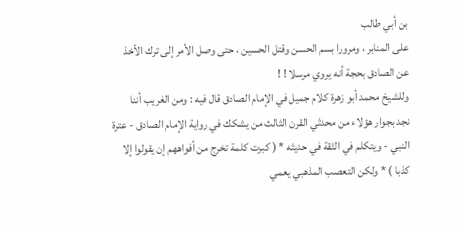بن أبي طالب
على المنابر ، ومرورا بسم الحسن وقتل الحسين ، حتى وصل الأمر إلى ترك الأخذ
عن الصادق بحجة أنه يروي مرسلا ! !
وللشيخ محمد أبو زهرة كلام جميل في الإمام الصادق قال فيه : ومن الغريب أننا
نجد بجوار هؤلاء من محدثي القرن الثالث من يشكك في رواية الإمام الصادق - عترة
النبي - ويتكلم في الثقة في حديثه * ( كبرت كلمة تخرج من أفواههم إن يقولوا إلا
كذبا ) * ولكن التعصب المذهبي يعمي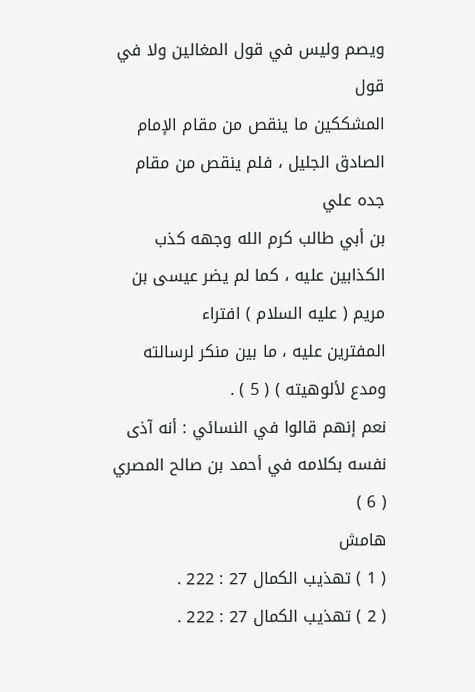ويصم وليس في قول المغالين ولا في قول
المشككين ما ينقص من مقام الإمام الصادق الجليل ، فلم ينقص من مقام جده علي
بن أبي طالب كرم الله وجهه كذب الكذابين عليه ، كما لم يضر عيسى بن مريم ( عليه السلام ) افتراء
المفترين عليه ، ما بين منكر لرسالته ومدع لألوهيته ) ( 5 ) .
نعم إنهم قالوا في النسائي : أنه آذى نفسه بكلامه في أحمد بن صالح المصري ( 6 )
هامش
( 1 ) تهذيب الكمال 27 : 222 .
( 2 ) تهذيب الكمال 27 : 222 .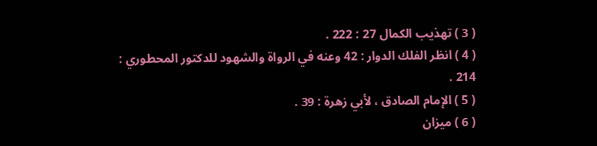( 3 ) تهذيب الكمال 27 : 222 .
( 4 ) انظر الفلك الدوار : 42 وعنه في الرواة والشهود للدكتور المحطوري : 214 .
( 5 ) الإمام الصادق ، لأبي زهرة : 39 .
( 6 ) ميزان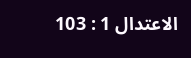الاعتدال 1 : 103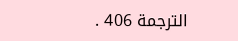الترجمة 406 .